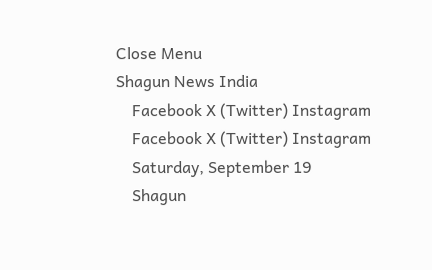Close Menu
Shagun News India
    Facebook X (Twitter) Instagram
    Facebook X (Twitter) Instagram
    Saturday, September 19
    Shagun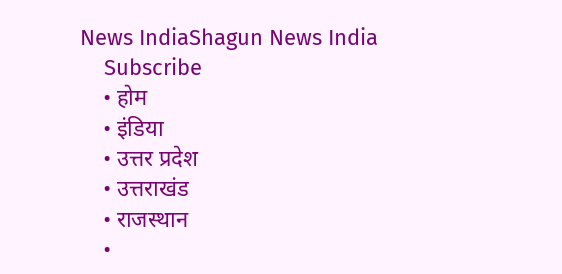News IndiaShagun News India
    Subscribe
    • होम
    • इंडिया
    • उत्तर प्रदेश
    • उत्तराखंड
    • राजस्थान
    •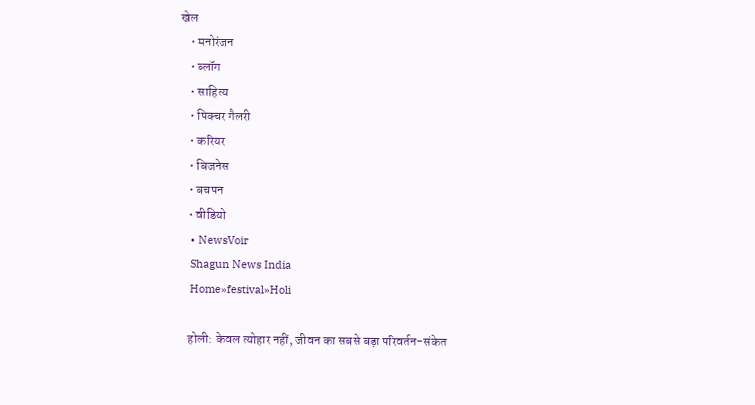खेल
    • मनोरंजन
    • ब्लॉग
    • साहित्य
    • पिक्चर गैलरी
    • करियर
    • बिजनेस
    • बचपन
    • वीडियो
    • NewsVoir
    Shagun News India
    Home»festival»Holi

    होली: केवल त्योहार नहीं, जीवन का सबसे बड़ा परिवर्तन-संकेत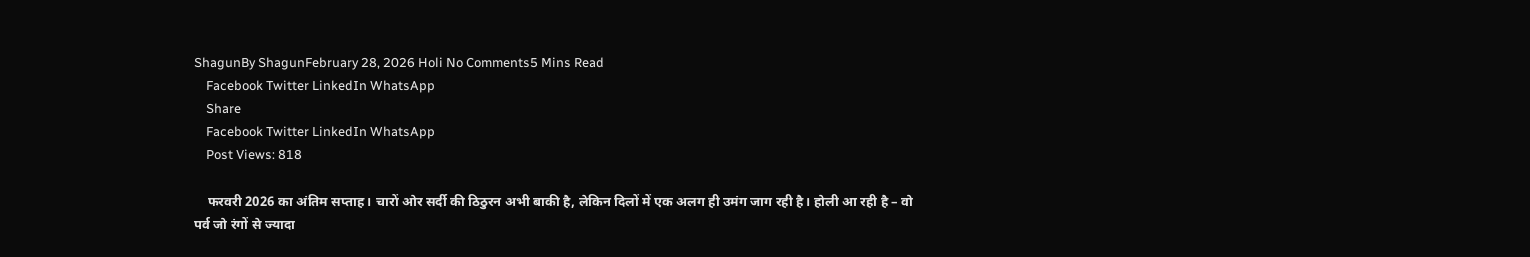ShagunBy ShagunFebruary 28, 2026 Holi No Comments5 Mins Read
    Facebook Twitter LinkedIn WhatsApp
    Share
    Facebook Twitter LinkedIn WhatsApp
    Post Views: 818

    फरवरी 2026 का अंतिम सप्ताह। चारों ओर सर्दी की ठिठुरन अभी बाकी है, लेकिन दिलों में एक अलग ही उमंग जाग रही है। होली आ रही है – वो पर्व जो रंगों से ज्यादा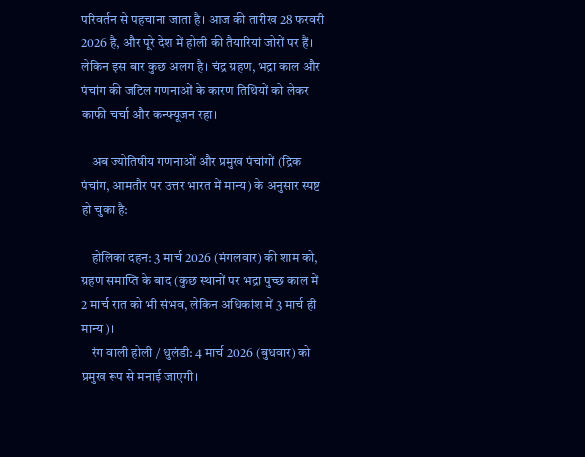परिवर्तन से पहचाना जाता है। आज की तारीख 28 फरवरी 2026 है, और पूरे देश में होली की तैयारियां जोरों पर हैं। लेकिन इस बार कुछ अलग है। चंद्र ग्रहण, भद्रा काल और पंचांग की जटिल गणनाओं के कारण तिथियों को लेकर काफी चर्चा और कन्फ्यूजन रहा।

    अब ज्योतिषीय गणनाओं और प्रमुख पंचांगों (द्रिक पंचांग, आमतौर पर उत्तर भारत में मान्य) के अनुसार स्पष्ट हो चुका है:

    होलिका दहन: 3 मार्च 2026 (मंगलवार) की शाम को, ग्रहण समाप्ति के बाद (कुछ स्थानों पर भद्रा पुच्छ काल में 2 मार्च रात को भी संभव, लेकिन अधिकांश में 3 मार्च ही मान्य)।
    रंग वाली होली / धुलंडी: 4 मार्च 2026 (बुधवार) को प्रमुख रूप से मनाई जाएगी।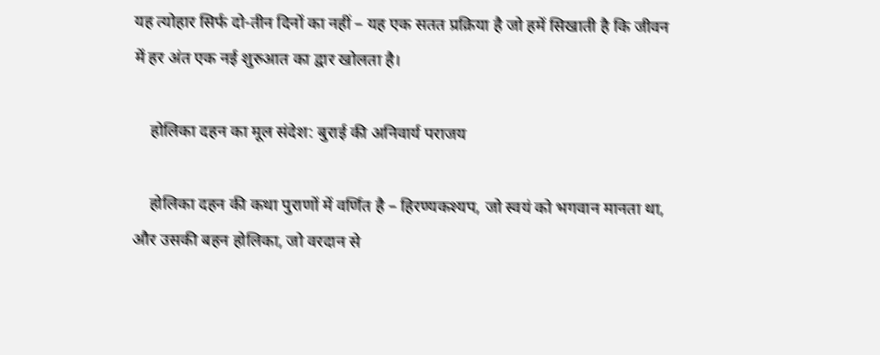यह त्योहार सिर्फ दो-तीन दिनों का नहीं – यह एक सतत प्रक्रिया है जो हमें सिखाती है कि जीवन में हर अंत एक नई शुरुआत का द्वार खोलता है।

    होलिका दहन का मूल संदेश: बुराई की अनिवार्य पराजय

    होलिका दहन की कथा पुराणों में वर्णित है – हिरण्यकश्यप, जो स्वयं को भगवान मानता था, और उसकी बहन होलिका, जो वरदान से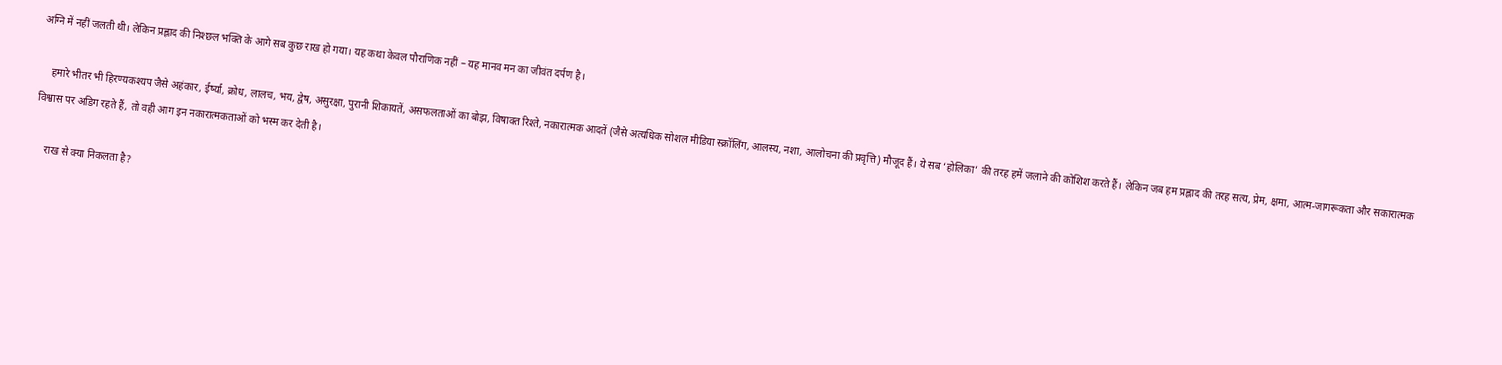अग्नि में नहीं जलती थी। लेकिन प्रह्लाद की निश्छल भक्ति के आगे सब कुछ राख हो गया। यह कथा केवल पौराणिक नहीं – यह मानव मन का जीवंत दर्पण है।

    हमारे भीतर भी हिरण्यकश्यप जैसे अहंकार, ईर्ष्या, क्रोध, लालच, भय, द्वेष, असुरक्षा, पुरानी शिकायतें, असफलताओं का बोझ, विषाक्त रिश्ते, नकारात्मक आदतें (जैसे अत्यधिक सोशल मीडिया स्क्रॉलिंग, आलस्य, नशा, आलोचना की प्रवृत्ति) मौजूद हैं। ये सब ‘होलिका’ की तरह हमें जलाने की कोशिश करते हैं। लेकिन जब हम प्रह्लाद की तरह सत्य, प्रेम, क्षमा, आत्म-जागरूकता और सकारात्मक विश्वास पर अडिग रहते हैं, तो वही आग इन नकारात्मकताओं को भस्म कर देती है।

    राख से क्या निकलता है?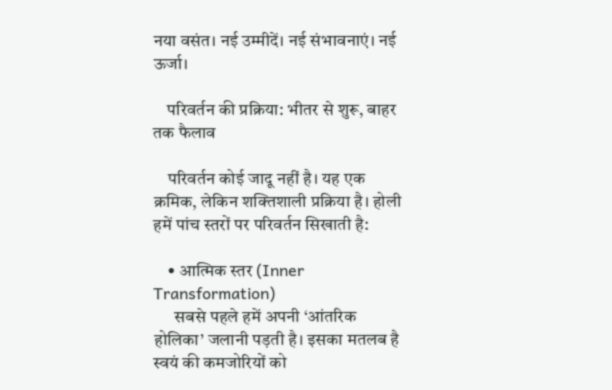नया वसंत। नई उम्मीदें। नई संभावनाएं। नई ऊर्जा।

    परिवर्तन की प्रक्रिया: भीतर से शुरू, बाहर तक फैलाव

    परिवर्तन कोई जादू नहीं है। यह एक क्रमिक, लेकिन शक्तिशाली प्रक्रिया है। होली हमें पांच स्तरों पर परिवर्तन सिखाती है:

    • आत्मिक स्तर (Inner Transformation)
      सबसे पहले हमें अपनी ‘आंतरिक होलिका’ जलानी पड़ती है। इसका मतलब है स्वयं की कमजोरियों को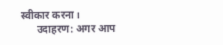स्वीकार करना।
      उदाहरण: अगर आप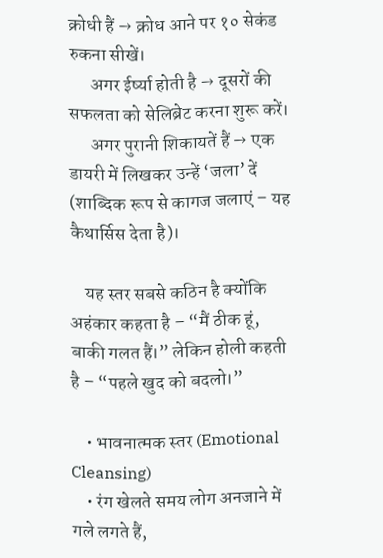क्रोधी हैं → क्रोध आने पर १० सेकंड रुकना सीखें।
      अगर ईर्ष्या होती है → दूसरों की सफलता को सेलिब्रेट करना शुरू करें।
      अगर पुरानी शिकायतें हैं → एक डायरी में लिखकर उन्हें ‘जला’ दें (शाब्दिक रूप से कागज जलाएं – यह कैथार्सिस देता है)।

    यह स्तर सबसे कठिन है क्योंकि अहंकार कहता है – “मैं ठीक हूं, बाकी गलत हैं।” लेकिन होली कहती है – “पहले खुद को बदलो।”

    • भावनात्मक स्तर (Emotional Cleansing)
    • रंग खेलते समय लोग अनजाने में गले लगते हैं,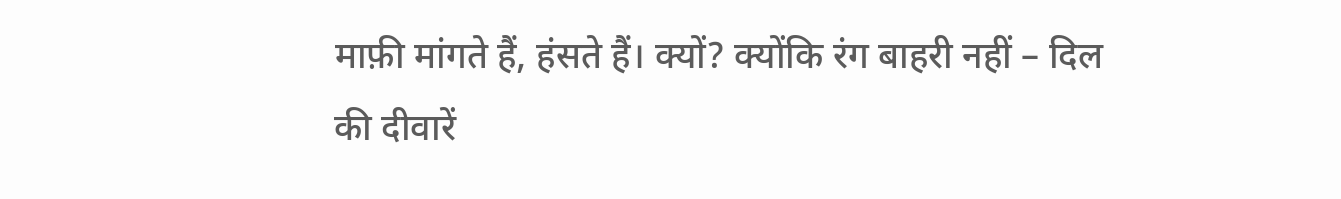माफ़ी मांगते हैं, हंसते हैं। क्यों? क्योंकि रंग बाहरी नहीं – दिल की दीवारें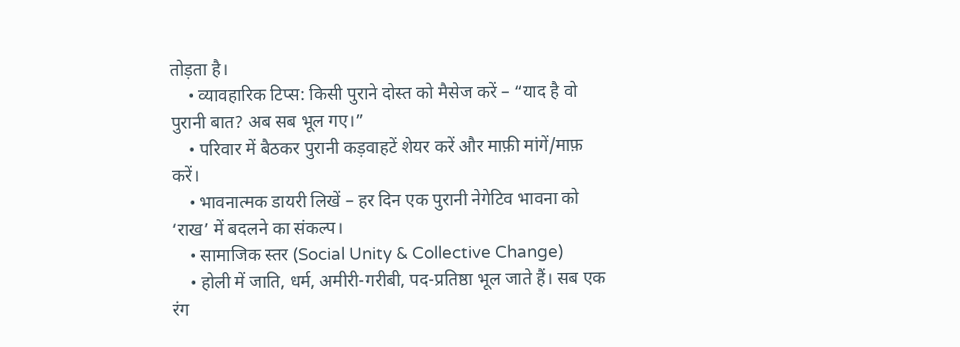तोड़ता है।
    • व्यावहारिक टिप्स: किसी पुराने दोस्त को मैसेज करें – “याद है वो पुरानी बात? अब सब भूल गए।”
    • परिवार में बैठकर पुरानी कड़वाहटें शेयर करें और माफ़ी मांगें/माफ़ करें।
    • भावनात्मक डायरी लिखें – हर दिन एक पुरानी नेगेटिव भावना को ‘राख’ में बदलने का संकल्प।
    • सामाजिक स्तर (Social Unity & Collective Change)
    • होली में जाति, धर्म, अमीरी-गरीबी, पद-प्रतिष्ठा भूल जाते हैं। सब एक रंग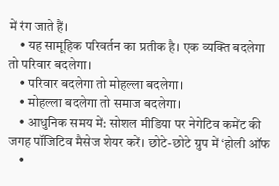में रंग जाते हैं।
    • यह सामूहिक परिवर्तन का प्रतीक है। एक व्यक्ति बदलेगा तो परिवार बदलेगा।
    • परिवार बदलेगा तो मोहल्ला बदलेगा।
    • मोहल्ला बदलेगा तो समाज बदलेगा।
    • आधुनिक समय में: सोशल मीडिया पर नेगेटिव कमेंट की जगह पॉजिटिव मैसेज शेयर करें। छोटे-छोटे ग्रुप में ‘होली ऑफ
    •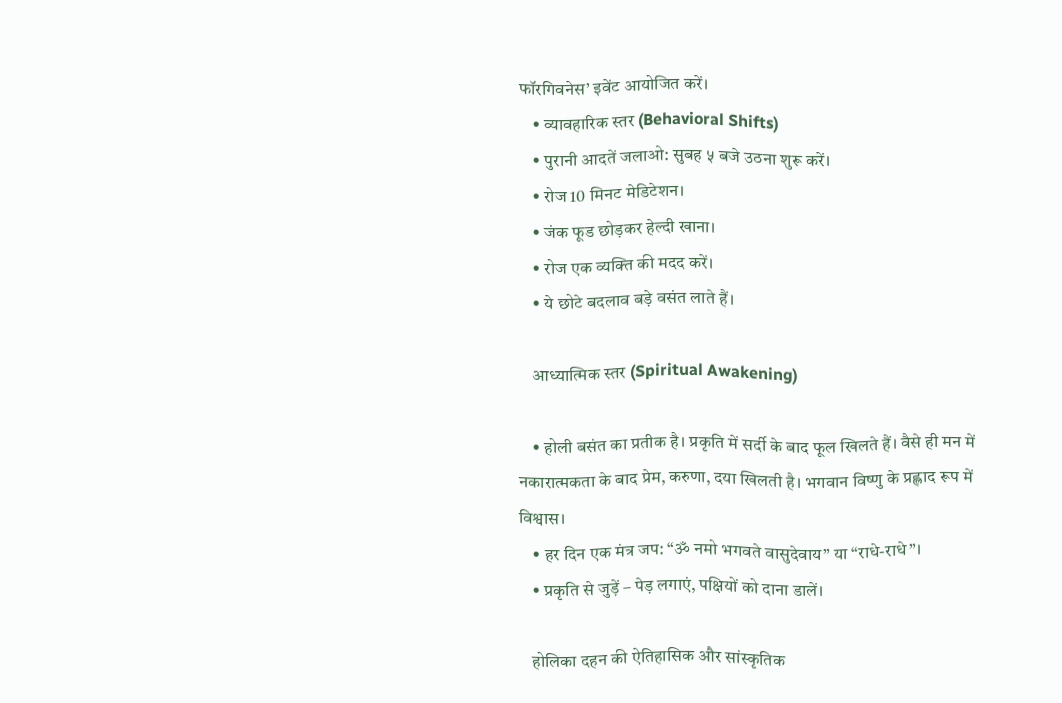फॉरगिवनेस’ इवेंट आयोजित करें।
    • व्यावहारिक स्तर (Behavioral Shifts)
    • पुरानी आदतें जलाओ: सुबह ५ बजे उठना शुरू करें।
    • रोज 10 मिनट मेडिटेशन।
    • जंक फूड छोड़कर हेल्दी खाना।
    • रोज एक व्यक्ति की मदद करें।
    • ये छोटे बदलाव बड़े वसंत लाते हैं।

    आध्यात्मिक स्तर (Spiritual Awakening)

    • होली बसंत का प्रतीक है। प्रकृति में सर्दी के बाद फूल खिलते हैं। वैसे ही मन में नकारात्मकता के बाद प्रेम, करुणा, दया खिलती है। भगवान विष्णु के प्रह्लाद रूप में विश्वास।
    • हर दिन एक मंत्र जप: “ॐ नमो भगवते वासुदेवाय” या “राधे-राधे”।
    • प्रकृति से जुड़ें – पेड़ लगाएं, पक्षियों को दाना डालें।

    होलिका दहन की ऐतिहासिक और सांस्कृतिक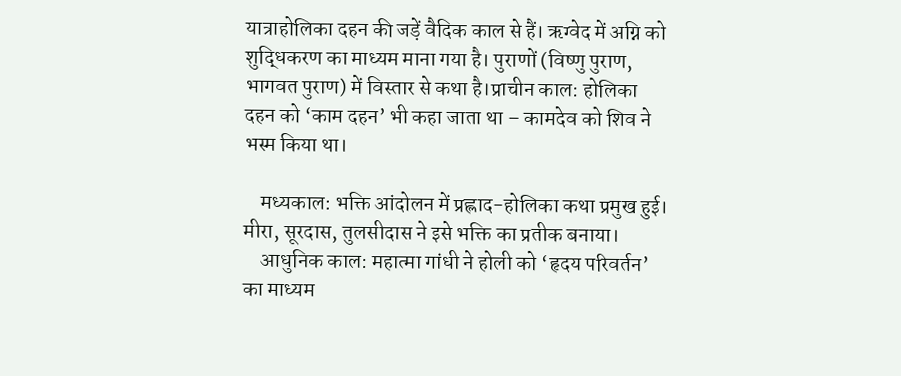यात्राहोलिका दहन की जड़ें वैदिक काल से हैं। ऋग्वेद में अग्नि को शुद्धिकरण का माध्यम माना गया है। पुराणों (विष्णु पुराण, भागवत पुराण) में विस्तार से कथा है।प्राचीन काल: होलिका दहन को ‘काम दहन’ भी कहा जाता था – कामदेव को शिव ने भस्म किया था।

    मध्यकाल: भक्ति आंदोलन में प्रह्लाद-होलिका कथा प्रमुख हुई। मीरा, सूरदास, तुलसीदास ने इसे भक्ति का प्रतीक बनाया।
    आधुनिक काल: महात्मा गांधी ने होली को ‘हृदय परिवर्तन’ का माध्यम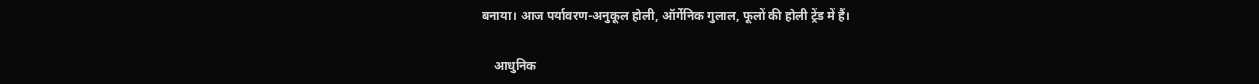बनाया। आज पर्यावरण-अनुकूल होली, ऑर्गेनिक गुलाल, फूलों की होली ट्रेंड में हैं।

    आधुनिक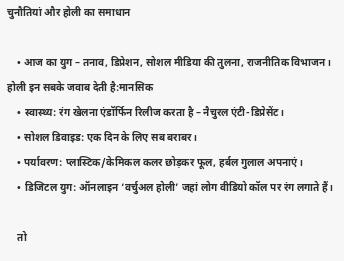चुनौतियां और होली का समाधान

    • आज का युग – तनाव, डिप्रेशन, सोशल मीडिया की तुलना, राजनीतिक विभाजन। होली इन सबके जवाब देती है:मानसिक
    • स्वास्थ्य: रंग खेलना एंडॉर्फिन रिलीज करता है – नैचुरल एंटी-डिप्रेसेंट।
    • सोशल डिवाइड: एक दिन के लिए सब बराबर।
    • पर्यावरण: प्लास्टिक/केमिकल कलर छोड़कर फूल, हर्बल गुलाल अपनाएं।
    • डिजिटल युग: ऑनलाइन ‘वर्चुअल होली’ जहां लोग वीडियो कॉल पर रंग लगाते हैं।

    तो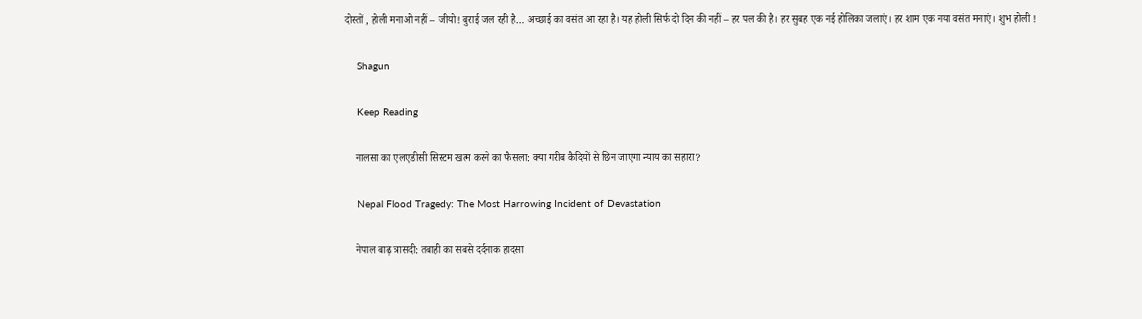दोस्तों , होली मनाओ नहीं – जीयो! बुराई जल रही है… अच्छाई का वसंत आ रहा है। यह होली सिर्फ दो दिन की नहीं – हर पल की है। हर सुबह एक नई होलिका जलाएं। हर शाम एक नया वसंत मनाएं। शुभ होली !

    Shagun

    Keep Reading

    नालसा का एलएडीसी सिस्टम खत्म करने का फैसला: क्या गरीब कैदियों से छिन जाएगा न्याय का सहारा?

    Nepal Flood Tragedy: The Most Harrowing Incident of Devastation

    नेपाल बाढ़ त्रासदी: तबाही का सबसे दर्दनाक हादसा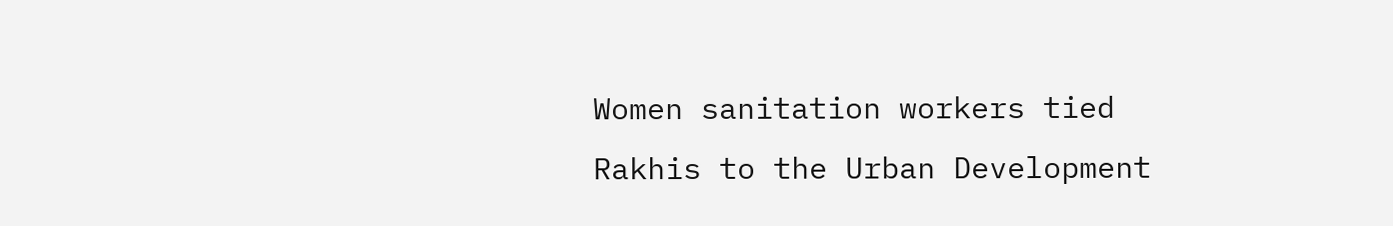Women sanitation workers tied Rakhis to the Urban Development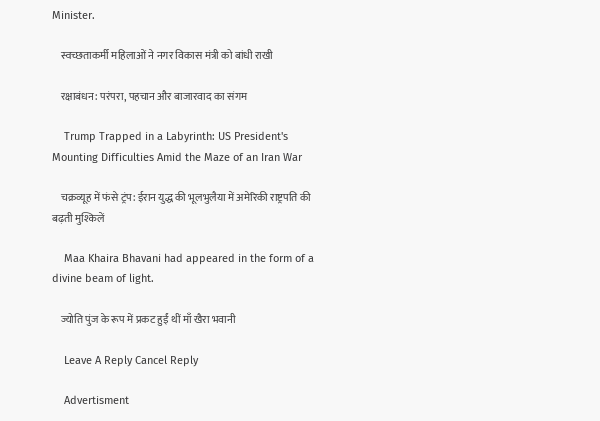Minister.

    स्वच्छताकर्मी महिलाओं ने नगर विकास मंत्री को बांधी राखी

    रक्षाबंधन: परंपरा, पहचान और बाजारवाद का संगम

    Trump Trapped in a Labyrinth: US President's Mounting Difficulties Amid the Maze of an Iran War

    चक्रव्यूह में फंसे ट्रंप: ईरान युद्ध की भूलभुलैया में अमेरिकी राष्ट्रपति की बढ़ती मुश्किलें

    Maa Khaira Bhavani had appeared in the form of a divine beam of light.

    ज्योति पुंज के रूप में प्रकट हुईं थीं माँ खैरा भवानी

    Leave A Reply Cancel Reply

    Advertisment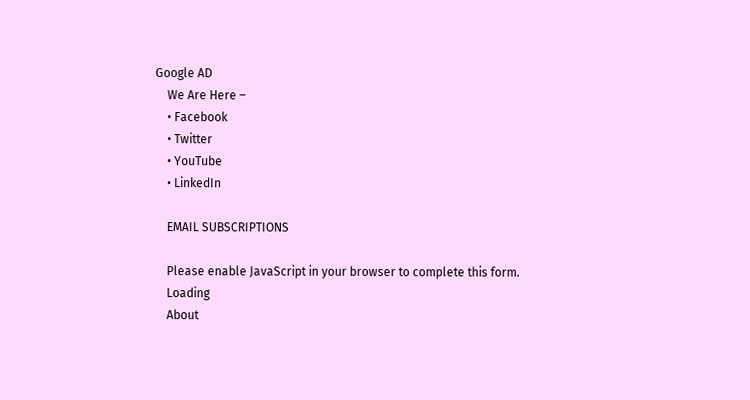Google AD
    We Are Here –
    • Facebook
    • Twitter
    • YouTube
    • LinkedIn

    EMAIL SUBSCRIPTIONS

    Please enable JavaScript in your browser to complete this form.
    Loading
    About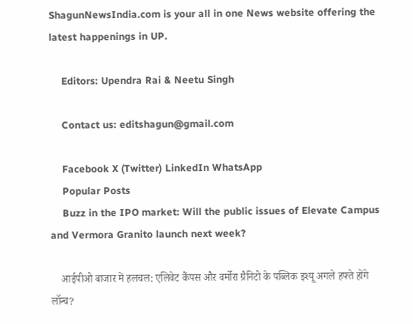ShagunNewsIndia.com is your all in one News website offering the latest happenings in UP.

    Editors: Upendra Rai & Neetu Singh

    Contact us: editshagun@gmail.com

    Facebook X (Twitter) LinkedIn WhatsApp
    Popular Posts
    Buzz in the IPO market: Will the public issues of Elevate Campus and Vermora Granito launch next week?

    आईपीओ बाजार में हलचल: एलिवेट कैंपस और वर्मोरा ग्रैनिटो के पब्लिक इश्यू अगले हफ्ते होंगे लॉन्च?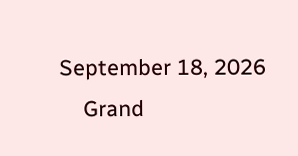September 18, 2026
    Grand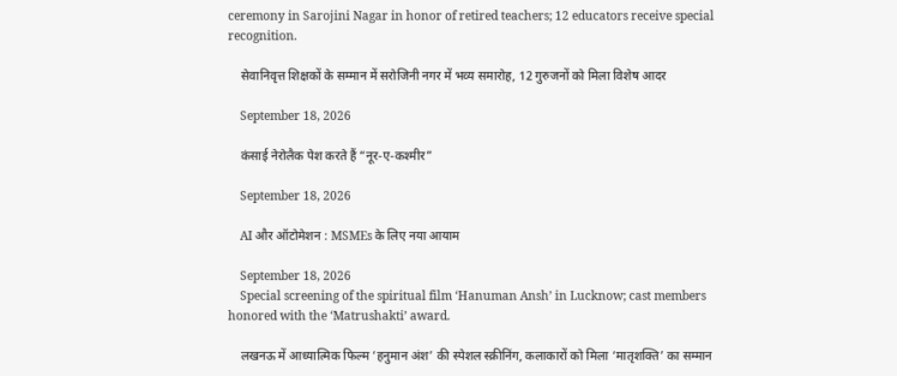ceremony in Sarojini Nagar in honor of retired teachers; 12 educators receive special recognition.

    सेवानिवृत्त शिक्षकों के सम्मान में सरोजिनी नगर में भव्य समारोह, 12 गुरुजनों को मिला विशेष आदर

    September 18, 2026

    कंसाई नेरोलैक पेश करते हैं “नूर-ए-कश्मीर”

    September 18, 2026

    AI और ऑटोमेशन : MSMEs के लिए नया आयाम

    September 18, 2026
    Special screening of the spiritual film ‘Hanuman Ansh’ in Lucknow; cast members honored with the ‘Matrushakti’ award.

    लखनऊ में आध्यात्मिक फिल्म ‘हनुमान अंश’ की स्पेशल स्क्रीनिंग, कलाकारों को मिला ‘मातृशक्ति’ का सम्मान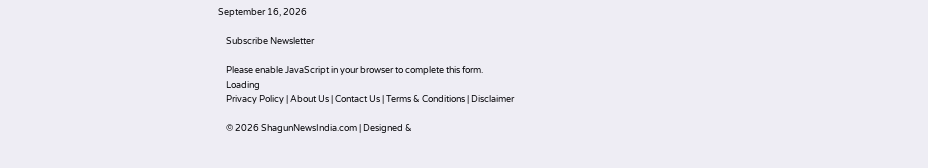September 16, 2026

    Subscribe Newsletter

    Please enable JavaScript in your browser to complete this form.
    Loading
    Privacy Policy | About Us | Contact Us | Terms & Conditions | Disclaimer

    © 2026 ShagunNewsIndia.com | Designed &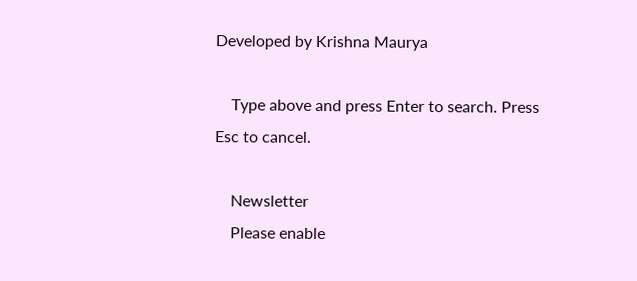Developed by Krishna Maurya

    Type above and press Enter to search. Press Esc to cancel.

    Newsletter
    Please enable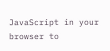JavaScript in your browser to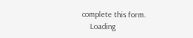complete this form.
    Loading